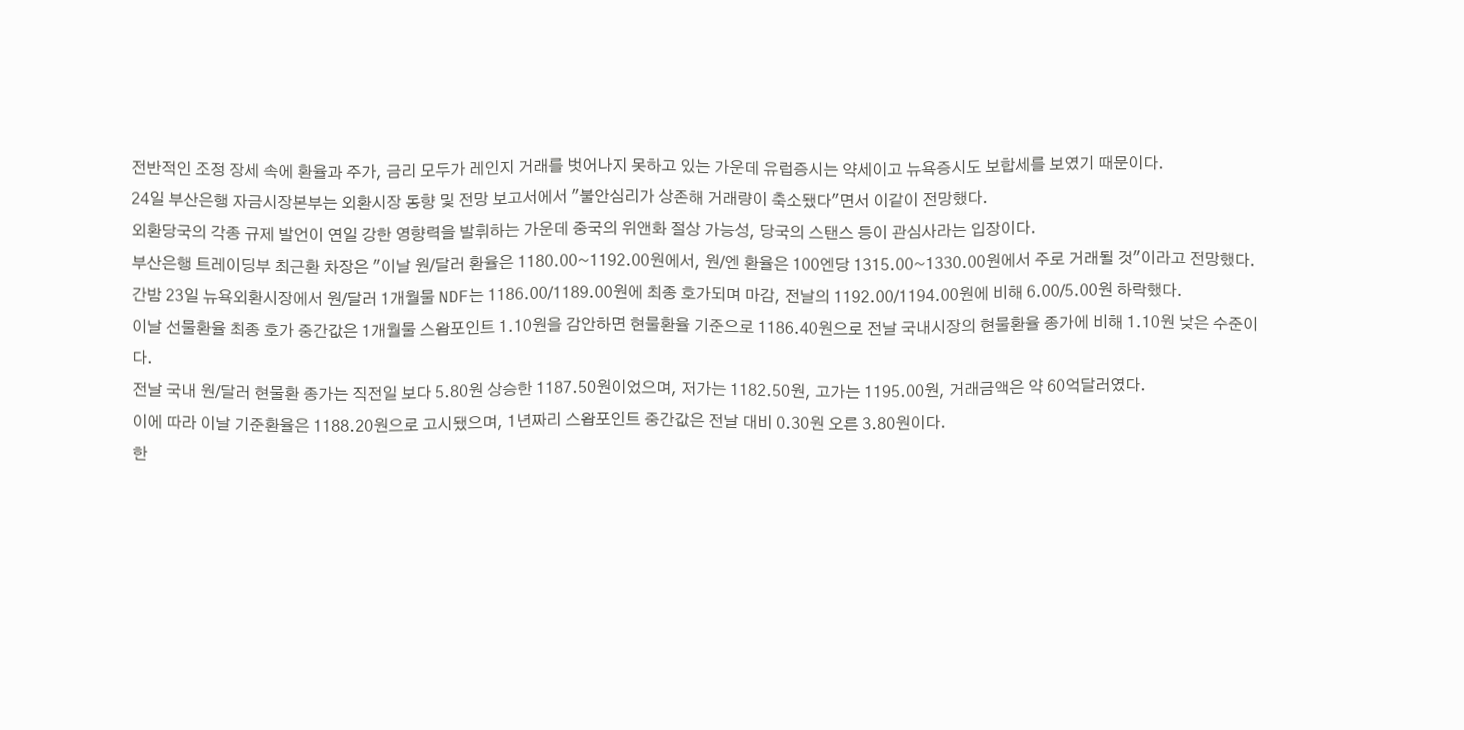전반적인 조정 장세 속에 환율과 주가, 금리 모두가 레인지 거래를 벗어나지 못하고 있는 가운데 유럽증시는 약세이고 뉴욕증시도 보합세를 보였기 때문이다.
24일 부산은행 자금시장본부는 외환시장 동향 및 전망 보고서에서 "불안심리가 상존해 거래량이 축소됐다"면서 이같이 전망했다.
외환당국의 각종 규제 발언이 연일 강한 영향력을 발휘하는 가운데 중국의 위앤화 절상 가능성, 당국의 스탠스 등이 관심사라는 입장이다.
부산은행 트레이딩부 최근환 차장은 "이날 원/달러 환율은 1180.00~1192.00원에서, 원/엔 환율은 100엔당 1315.00~1330.00원에서 주로 거래될 것"이라고 전망했다.
간밤 23일 뉴욕외환시장에서 원/달러 1개월물 NDF는 1186.00/1189.00원에 최종 호가되며 마감, 전날의 1192.00/1194.00원에 비해 6.00/5.00원 하락했다.
이날 선물환율 최종 호가 중간값은 1개월물 스왑포인트 1.10원을 감안하면 현물환율 기준으로 1186.40원으로 전날 국내시장의 현물환율 종가에 비해 1.10원 낮은 수준이다.
전날 국내 원/달러 현물환 종가는 직전일 보다 5.80원 상승한 1187.50원이었으며, 저가는 1182.50원, 고가는 1195.00원, 거래금액은 약 60억달러였다.
이에 따라 이날 기준환율은 1188.20원으로 고시됐으며, 1년짜리 스왑포인트 중간값은 전날 대비 0.30원 오른 3.80원이다.
한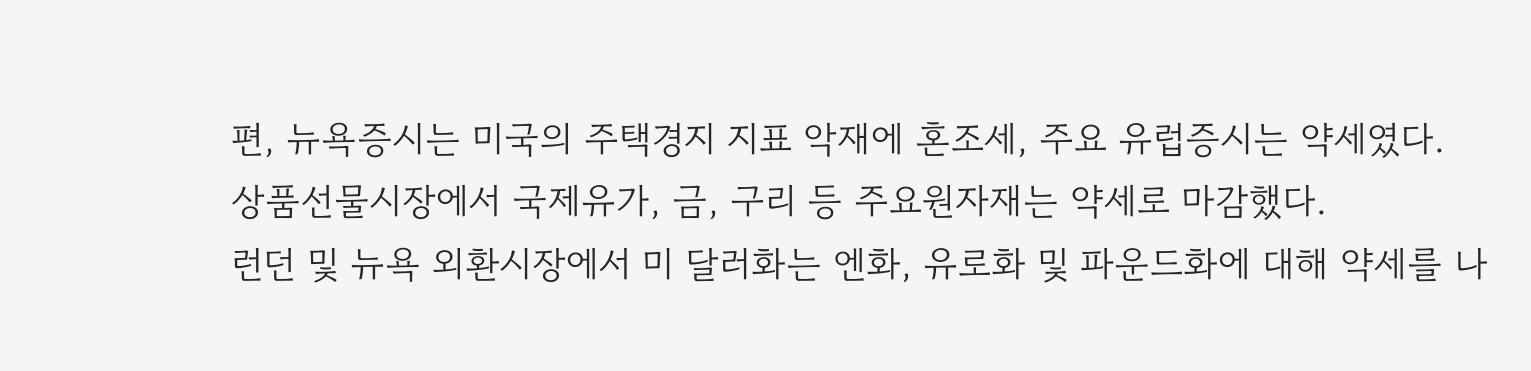편, 뉴욕증시는 미국의 주택경지 지표 악재에 혼조세, 주요 유럽증시는 약세였다.
상품선물시장에서 국제유가, 금, 구리 등 주요원자재는 약세로 마감했다.
런던 및 뉴욕 외환시장에서 미 달러화는 엔화, 유로화 및 파운드화에 대해 약세를 나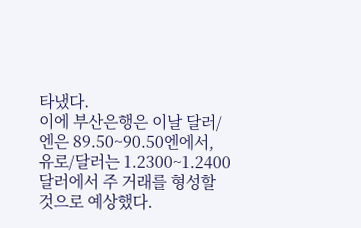타냈다.
이에 부산은행은 이날 달러/엔은 89.50~90.50엔에서, 유로/달러는 1.2300~1.2400달러에서 주 거래를 형성할 것으로 예상했다.